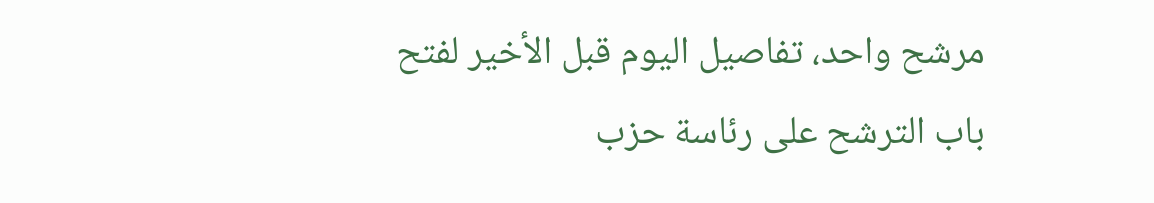مرشح واحد، تفاصيل اليوم قبل الأخير لفتح باب الترشح على رئاسة حزب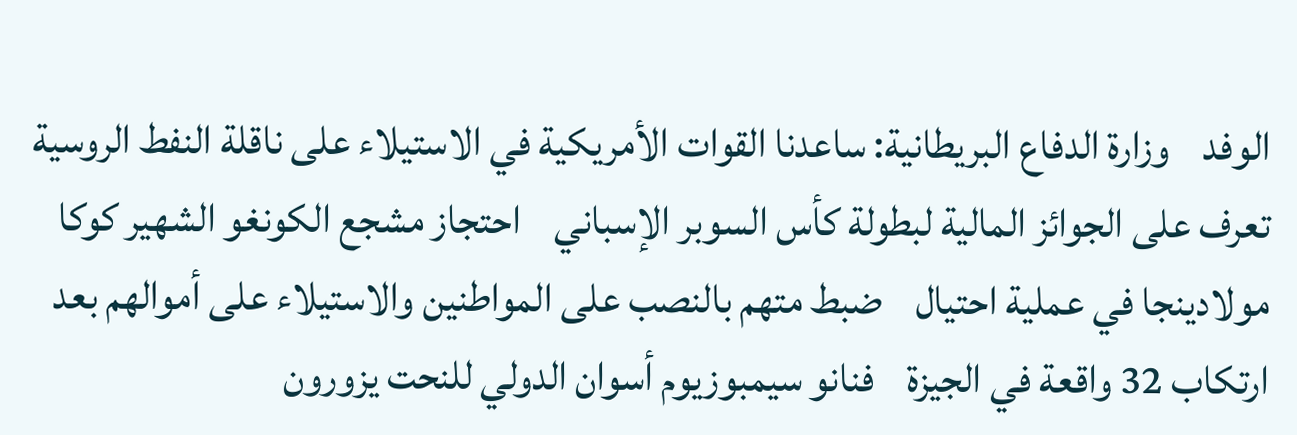الوفد    وزارة الدفاع البريطانية: ساعدنا القوات الأمريكية في الاستيلاء على ناقلة النفط الروسية    تعرف على الجوائز المالية لبطولة كأس السوبر الإسباني    احتجاز مشجع الكونغو الشهير كوكا مولادينجا في عملية احتيال    ضبط متهم بالنصب على المواطنين والاستيلاء على أموالهم بعد ارتكاب 32 واقعة في الجيزة    فنانو سيمبوزيوم أسوان الدولي للنحت يزورون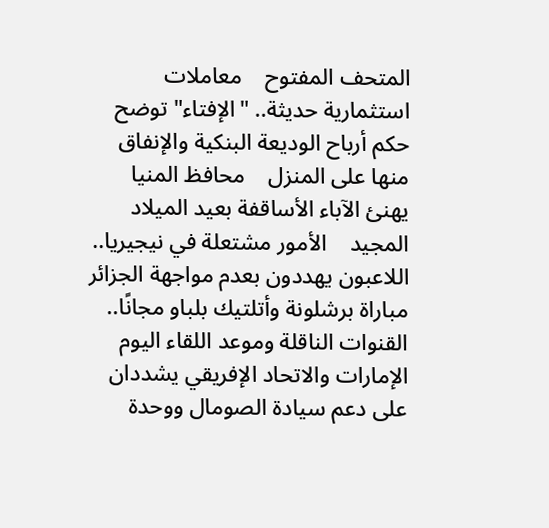المتحف المفتوح    معاملات استثمارية حديثة.. "الإفتاء" توضح حكم أرباح الوديعة البنكية والإنفاق منها على المنزل    محافظ المنيا يهنئ الآباء الأساقفة بعيد الميلاد المجيد    الأمور مشتعلة في نيجيريا.. اللاعبون يهددون بعدم مواجهة الجزائر    مباراة برشلونة وأتلتيك بلباو مجانًا.. القنوات الناقلة وموعد اللقاء اليوم    الإمارات والاتحاد الإفريقي يشددان على دعم سيادة الصومال ووحدة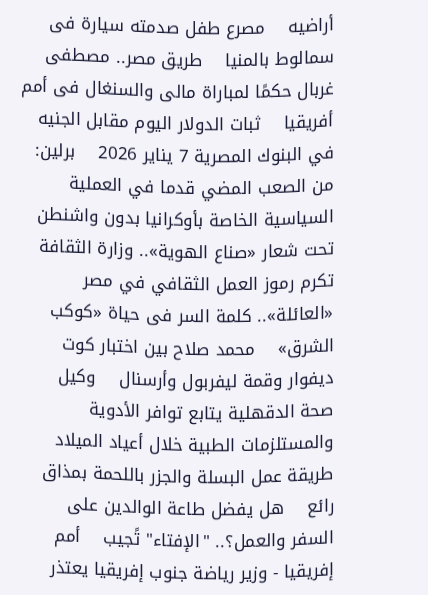أراضيه    مصرع طفل صدمته سيارة فى سمالوط بالمنيا    طريق مصر.. مصطفى غربال حكمًا لمباراة مالى والسنغال فى أمم أفريقيا    ثبات الدولار اليوم مقابل الجنيه في البنوك المصرية 7 يناير 2026    برلين: من الصعب المضي قدما في العملية السياسية الخاصة بأوكرانيا بدون واشنطن    تحت شعار «صناع الهوية».. وزارة الثقافة تكرم رموز العمل الثقافي في مصر    «العائلة».. كلمة السر فى حياة «كوكب الشرق»    محمد صلاح بين اختبار كوت ديفوار وقمة ليفربول وأرسنال    وكيل صحة الدقهلية يتابع توافر الأدوية والمستلزمات الطبية خلال أعياد الميلاد    طريقة عمل البسلة والجزر باللحمة بمذاق رائع    هل يفضل طاعة الوالدين على السفر والعمل؟.. "الإفتاء" تًجيب    أمم إفريقيا - وزير رياضة جنوب إفريقيا يعتذر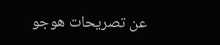عن تصريحات هوجو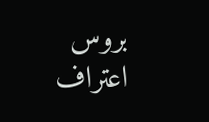بروس    اعتراف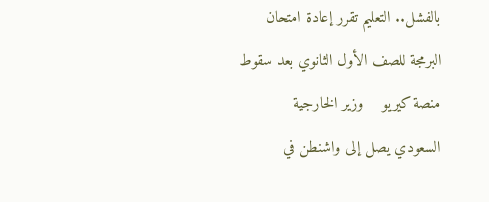بالفشل.. التعليم تقرر إعادة امتحان البرمجة للصف الأول الثانوي بعد سقوط منصة كيريو    وزير الخارجية السعودي يصل إلى واشنطن في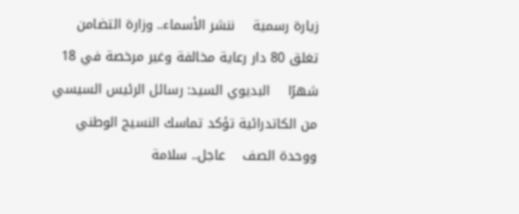زيارة رسمية    ننشر الأسماء.. وزارة التضامن تغلق 80 دار رعاية مخالفة وغير مرخصة في 18 شهرًا    البديوي السيد: رسائل الرئيس السيسي من الكاتدرائية تؤكد تماسك النسيج الوطني ووحدة الصف    عاجل.. سلامة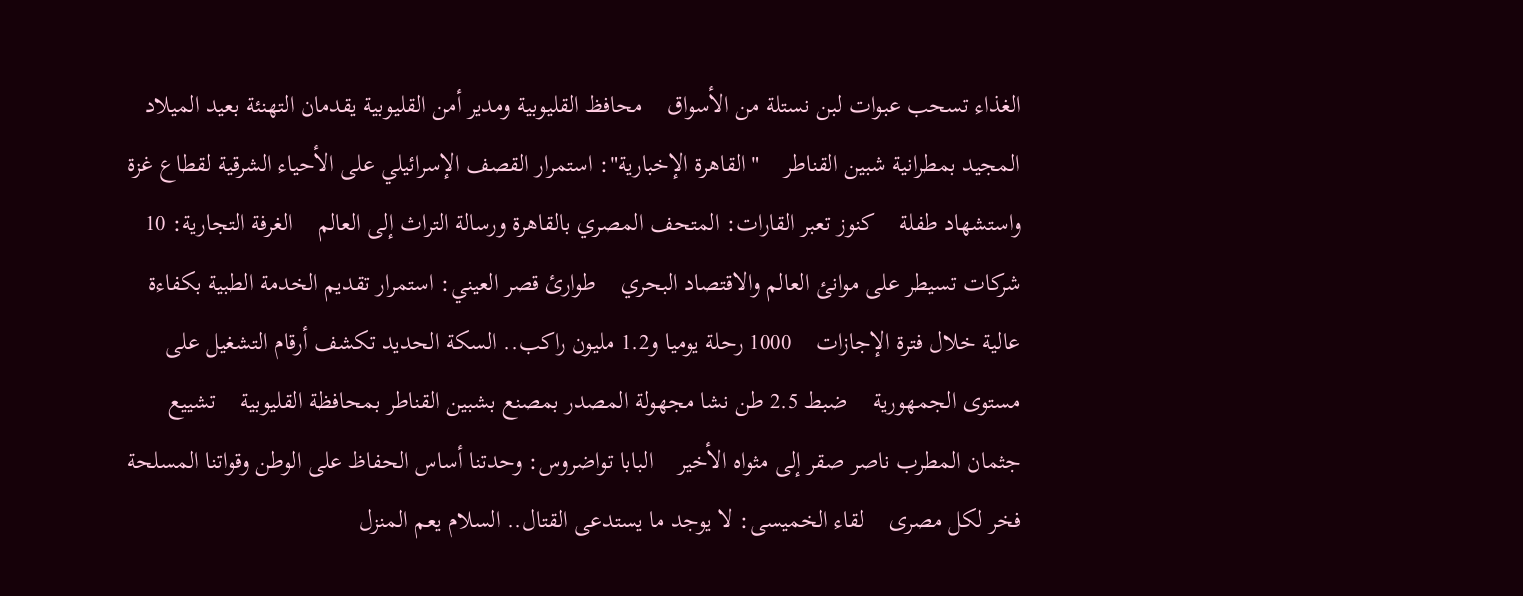الغذاء تسحب عبوات لبن نستلة من الأسواق    محافظ القليوبية ومدير أمن القليوبية يقدمان التهنئة بعيد الميلاد المجيد بمطرانية شبين القناطر    "القاهرة الإخبارية": استمرار القصف الإسرائيلي على الأحياء الشرقية لقطاع غزة واستشهاد طفلة    كنوز تعبر القارات: المتحف المصري بالقاهرة ورسالة التراث إلى العالم    الغرفة التجارية: 10 شركات تسيطر على موانئ العالم والاقتصاد البحري    طوارئ قصر العيني: استمرار تقديم الخدمة الطبية بكفاءة عالية خلال فترة الإجازات    1000 رحلة يوميا و1.2 مليون راكب.. السكة الحديد تكشف أرقام التشغيل على مستوى الجمهورية    ضبط 2.5 طن نشا مجهولة المصدر بمصنع بشبين القناطر بمحافظة القليوبية    تشييع جثمان المطرب ناصر صقر إلى مثواه الأخير    البابا تواضروس: وحدتنا أساس الحفاظ على الوطن وقواتنا المسلحة فخر لكل مصرى    لقاء الخميسى: لا يوجد ما يستدعى القتال.. السلام يعم المنزل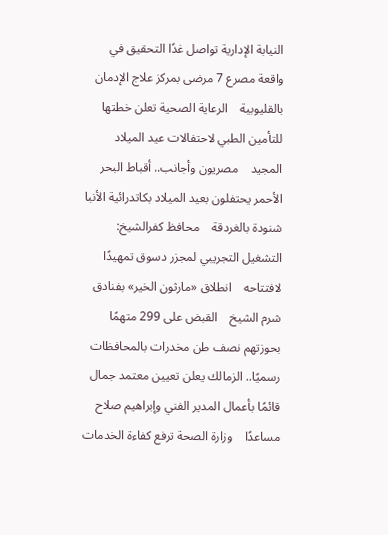النيابة الإدارية تواصل غدًا التحقيق في واقعة مصرع 7 مرضى بمركز علاج الإدمان بالقليوبية    الرعاية الصحية تعلن خطتها للتأمين الطبي لاحتفالات عيد الميلاد المجيد    مصريون وأجانب.. أقباط البحر الأحمر يحتفلون بعيد الميلاد بكاتدرائية الأنبا شنودة بالغردقة    محافظ كفرالشيخ: التشغيل التجريبي لمجزر دسوق تمهيدًا لافتتاحه    انطلاق «مارثون الخير» بفنادق شرم الشيخ    القبض على 299 متهمًا بحوزتهم نصف طن مخدرات بالمحافظات    رسميًا.. الزمالك يعلن تعيين معتمد جمال قائمًا بأعمال المدير الفني وإبراهيم صلاح مساعدًا    وزارة الصحة ترفع كفاءة الخدمات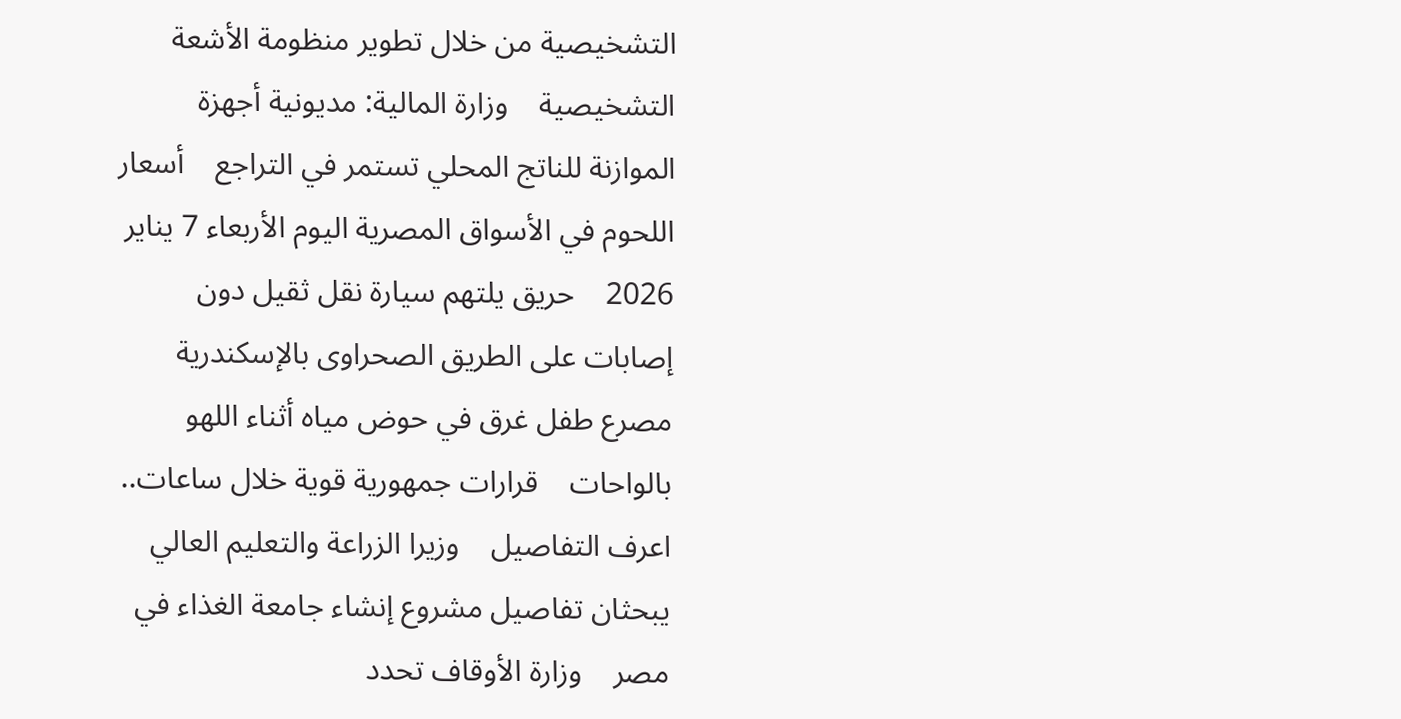التشخيصية من خلال تطوير منظومة الأشعة التشخيصية    وزارة المالية: مديونية أجهزة الموازنة للناتج المحلي تستمر في التراجع    أسعار اللحوم في الأسواق المصرية اليوم الأربعاء 7 يناير 2026    حريق يلتهم سيارة نقل ثقيل دون إصابات على الطريق الصحراوى بالإسكندرية    مصرع طفل غرق في حوض مياه أثناء اللهو بالواحات    قرارات جمهورية قوية خلال ساعات.. اعرف التفاصيل    وزيرا الزراعة والتعليم العالي يبحثان تفاصيل مشروع إنشاء جامعة الغذاء في مصر    وزارة الأوقاف تحدد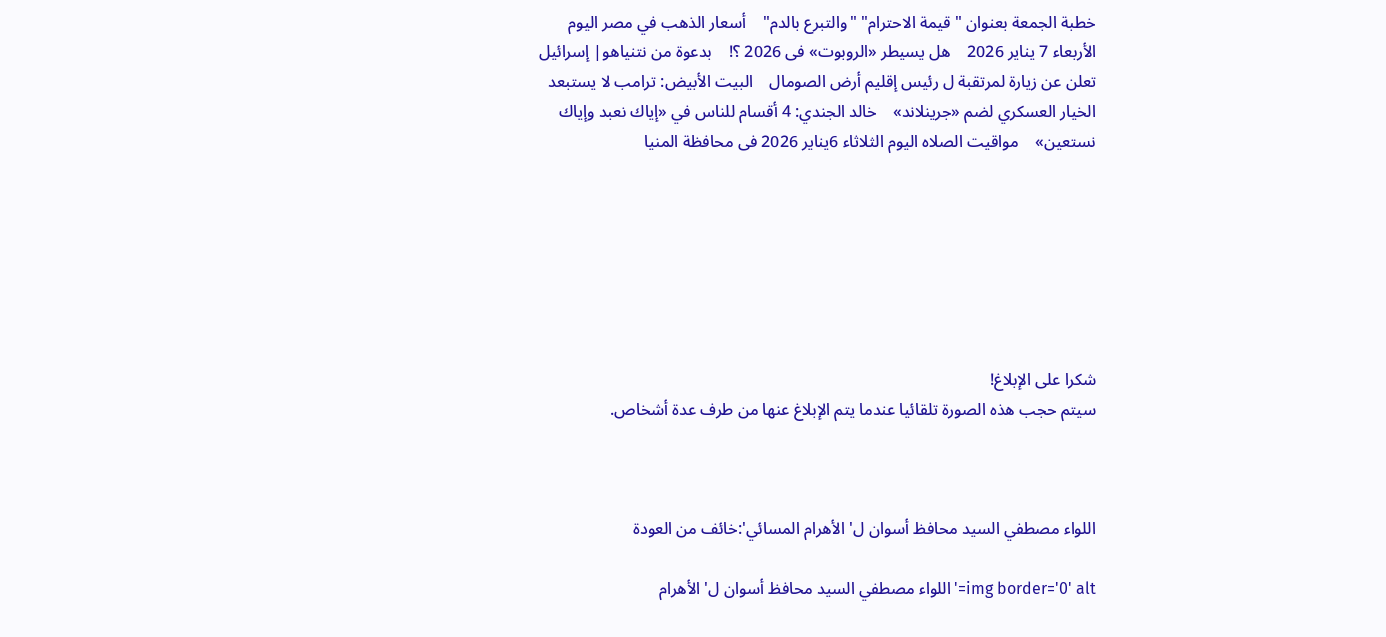خطبة الجمعة بعنوان " قيمة الاحترام" "والتبرع بالدم"    أسعار الذهب في مصر اليوم الأربعاء 7 يناير 2026    هل يسيطر «الروبوت» فى 2026 ؟!    بدعوة من نتنياهو| إسرائيل تعلن عن زيارة لمرتقبة ل رئيس إقليم أرض الصومال    البيت الأبيض: ترامب لا يستبعد الخيار العسكري لضم «جرينلاند»    خالد الجندي: 4 أقسام للناس في «إياك نعبد وإياك نستعين»    مواقيت الصلاه اليوم الثلاثاء 6يناير 2026 فى محافظة المنيا







شكرا على الإبلاغ!
سيتم حجب هذه الصورة تلقائيا عندما يتم الإبلاغ عنها من طرف عدة أشخاص.



اللواء مصطفي السيد محافظ أسوان ل' الأهرام المسائي':خائف من العودة

img border='0' alt='اللواء مصطفي السيد محافظ أسوان ل' الأهرام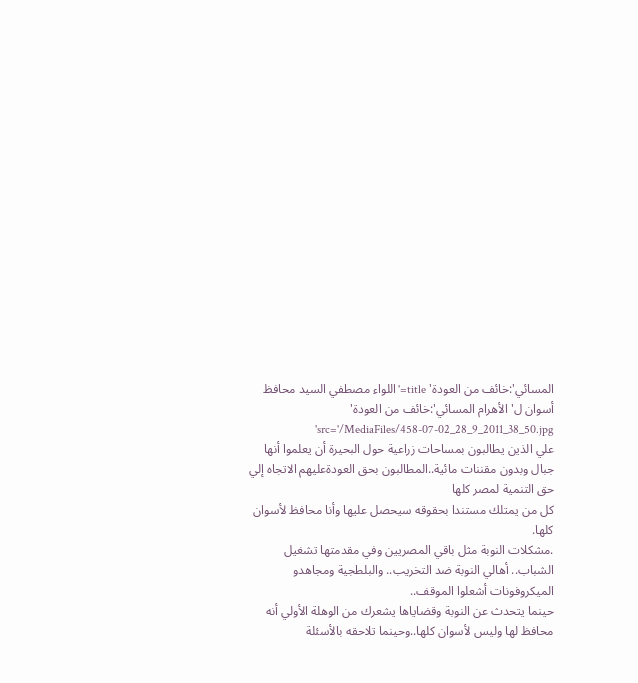المسائي':خائف من العودة' title='اللواء مصطفي السيد محافظ أسوان ل' الأهرام المسائي':خائف من العودة' src='/MediaFiles/458-07-02_28_9_2011_38_50.jpg'
علي الذين يطالبون بمساحات زراعية حول البحيرة أن يعلموا أنها جبال وبدون مقننات مائية..المطالبون بحق العودةعليهم الاتجاه إلي حق التنمية لمصر كلها
كل من يمتلك مستندا بحقوقه سيحصل عليها وأنا محافظ لأسوان كلها.
.مشكلات النوبة مثل باقي المصريين وفي مقدمتها تشغيل الشباب.. أهالي النوبة ضد التخريب.. والبلطجية ومجاهدو الميكروفونات أشعلوا الموقف..
حينما يتحدث عن النوبة وقضاياها يشعرك من الوهلة الأولي أنه محافظ لها وليس لأسوان كلها..وحينما تلاحقه بالأسئلة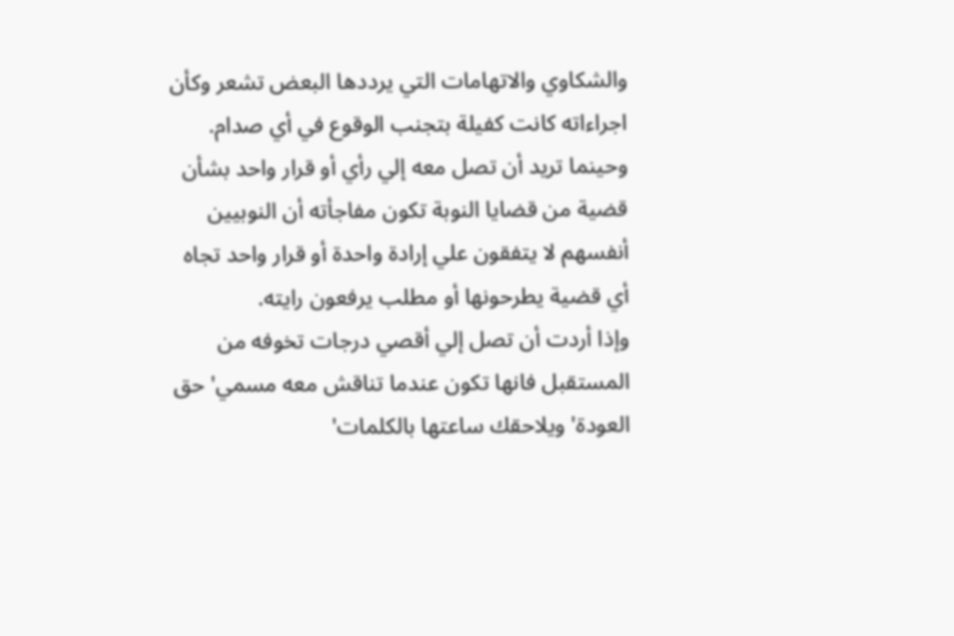والشكاوي والاتهامات التي يرددها البعض تشعر وكأن اجراءاته كانت كفيلة بتجنب الوقوع في أي صدام.
وحينما تريد أن تصل معه إلي رأي أو قرار واحد بشأن قضية من قضايا النوبة تكون مفاجأته أن النوبيين أنفسهم لا يتفقون علي إرادة واحدة أو قرار واحد تجاه أي قضية يطرحونها أو مطلب يرفعون رايته.
وإذا أردت أن تصل إلي أقصي درجات تخوفه من المستقبل فانها تكون عندما تناقش معه مسمي' حق العودة' ويلاحقك ساعتها بالكلمات'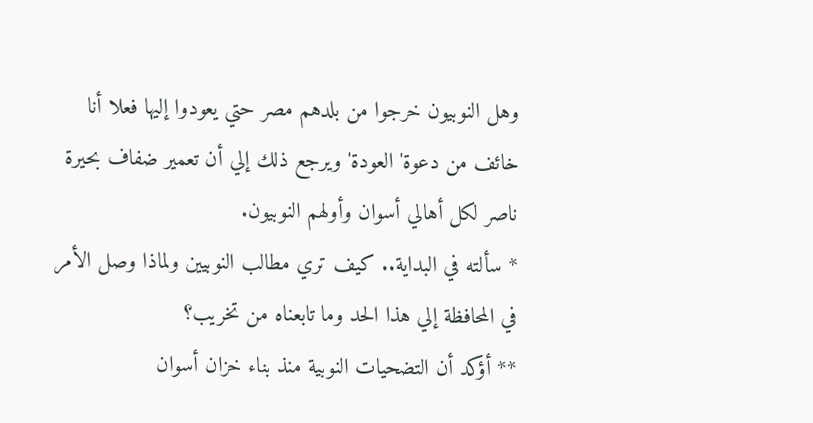وهل النوبيون خرجوا من بلدهم مصر حتي يعودوا إليها فعلا أنا خائف من دعوة' العودة' ويرجع ذلك إلي أن تعمير ضفاف بحيرة ناصر لكل أهالي أسوان وأولهم النوبيون.
* سألته في البداية.. كيف تري مطالب النوبيين ولماذا وصل الأمر في المحافظة إلي هذا الحد وما تابعناه من تخريب؟
** أؤكد أن التضحيات النوبية منذ بناء خزان أسوان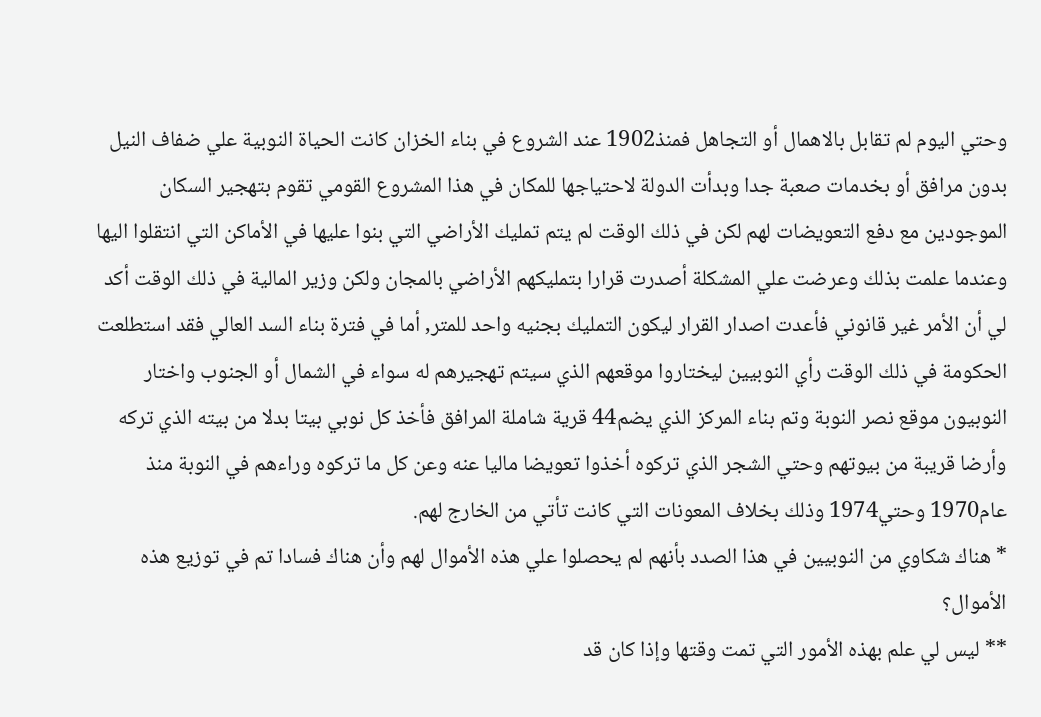وحتي اليوم لم تقابل بالاهمال أو التجاهل فمنذ1902 عند الشروع في بناء الخزان كانت الحياة النوبية علي ضفاف النيل بدون مرافق أو بخدمات صعبة جدا وبدأت الدولة لاحتياجها للمكان في هذا المشروع القومي تقوم بتهجير السكان الموجودين مع دفع التعويضات لهم لكن في ذلك الوقت لم يتم تمليك الأراضي التي بنوا عليها في الأماكن التي انتقلوا اليها وعندما علمت بذلك وعرضت علي المشكلة أصدرت قرارا بتمليكهم الأراضي بالمجان ولكن وزير المالية في ذلك الوقت أكد لي أن الأمر غير قانوني فأعدت اصدار القرار ليكون التمليك بجنيه واحد للمتر, أما في فترة بناء السد العالي فقد استطلعت الحكومة في ذلك الوقت رأي النوبيين ليختاروا موقعهم الذي سيتم تهجيرهم له سواء في الشمال أو الجنوب واختار النوبيون موقع نصر النوبة وتم بناء المركز الذي يضم44 قرية شاملة المرافق فأخذ كل نوبي بيتا بدلا من بيته الذي تركه وأرضا قريبة من بيوتهم وحتي الشجر الذي تركوه أخذوا تعويضا ماليا عنه وعن كل ما تركوه وراءهم في النوبة منذ عام1970 وحتي1974 وذلك بخلاف المعونات التي كانت تأتي من الخارج لهم.
* هناك شكاوي من النوبيين في هذا الصدد بأنهم لم يحصلوا علي هذه الأموال لهم وأن هناك فسادا تم في توزيع هذه الأموال؟
** ليس لي علم بهذه الأمور التي تمت وقتها وإذا كان قد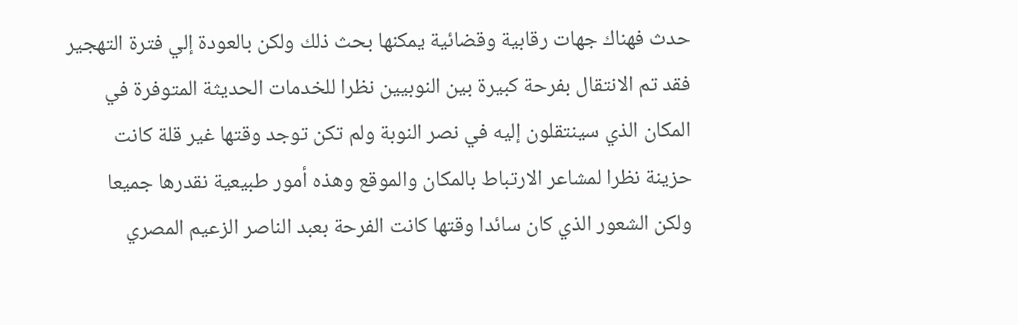حدث فهناك جهات رقابية وقضائية يمكنها بحث ذلك ولكن بالعودة إلي فترة التهجير فقد تم الانتقال بفرحة كبيرة بين النوبيين نظرا للخدمات الحديثة المتوفرة في المكان الذي سينتقلون إليه في نصر النوبة ولم تكن توجد وقتها غير قلة كانت حزينة نظرا لمشاعر الارتباط بالمكان والموقع وهذه أمور طبيعية نقدرها جميعا ولكن الشعور الذي كان سائدا وقتها كانت الفرحة بعبد الناصر الزعيم المصري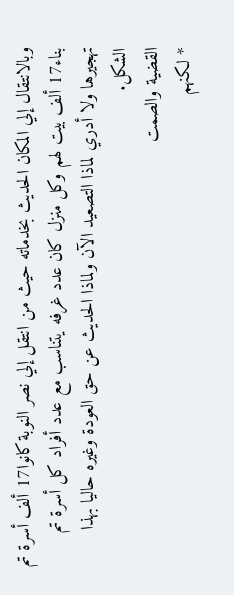وبالانتقال إلي المكان الحديث بخدماته حيث من انتقل إلي نصر النوبة كانوا17 ألف أسرة تم بناء17 ألف بيت لهم وكل منزل كان عدد غرفه يتناسب مع عدد أفراد كل أسرة تم تهجيرها ولا أدري لماذا التصعيد الآن ولماذا الحديث عن حق العودة وغيره حاليا بهذا الشكل.
القضية والصمت
* لكنهم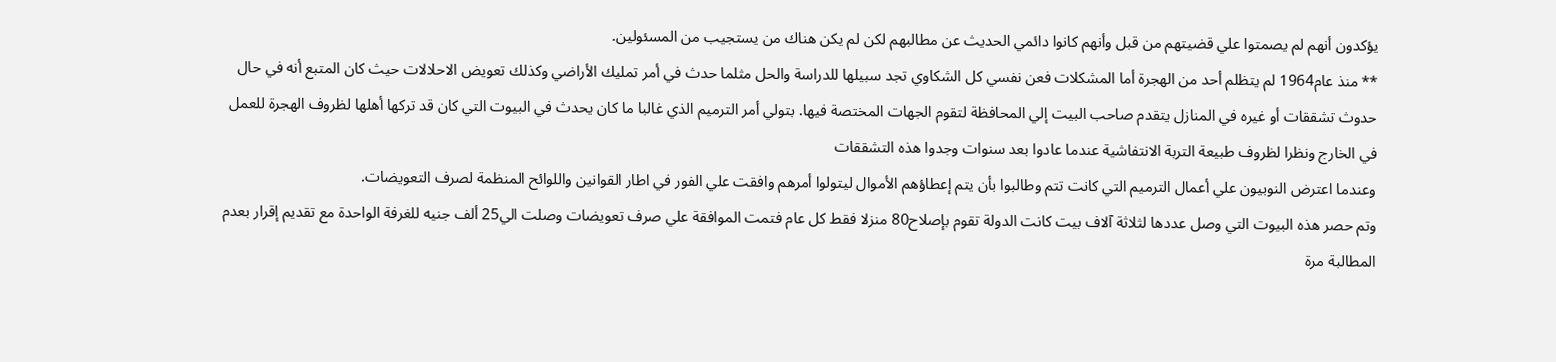يؤكدون أنهم لم يصمتوا علي قضيتهم من قبل وأنهم كانوا دائمي الحديث عن مطالبهم لكن لم يكن هناك من يستجيب من المسئولين.
** منذ عام1964 لم يتظلم أحد من الهجرة أما المشكلات فعن نفسي كل الشكاوي تجد سبيلها للدراسة والحل مثلما حدث في أمر تمليك الأراضي وكذلك تعويض الاحلالات حيث كان المتبع أنه في حال حدوث تشققات أو غيره في المنازل يتقدم صاحب البيت إلي المحافظة لتقوم الجهات المختصة فيها. بتولي أمر الترميم الذي غالبا ما كان يحدث في البيوت التي كان قد تركها أهلها لظروف الهجرة للعمل في الخارج ونظرا لظروف طبيعة التربة الانتفاشية عندما عادوا بعد سنوات وجدوا هذه التشققات
وعندما اعترض النوبيون علي أعمال الترميم التي كانت تتم وطالبوا بأن يتم إعطاؤهم الأموال ليتولوا أمرهم وافقت علي الفور في اطار القوانين واللوائح المنظمة لصرف التعويضات.
وتم حصر هذه البيوت التي وصل عددها لثلاثة آلاف بيت كانت الدولة تقوم بإصلاح80 منزلا فقط كل عام فتمت الموافقة علي صرف تعويضات وصلت الي25 ألف جنيه للغرفة الواحدة مع تقديم إقرار بعدم المطالبة مرة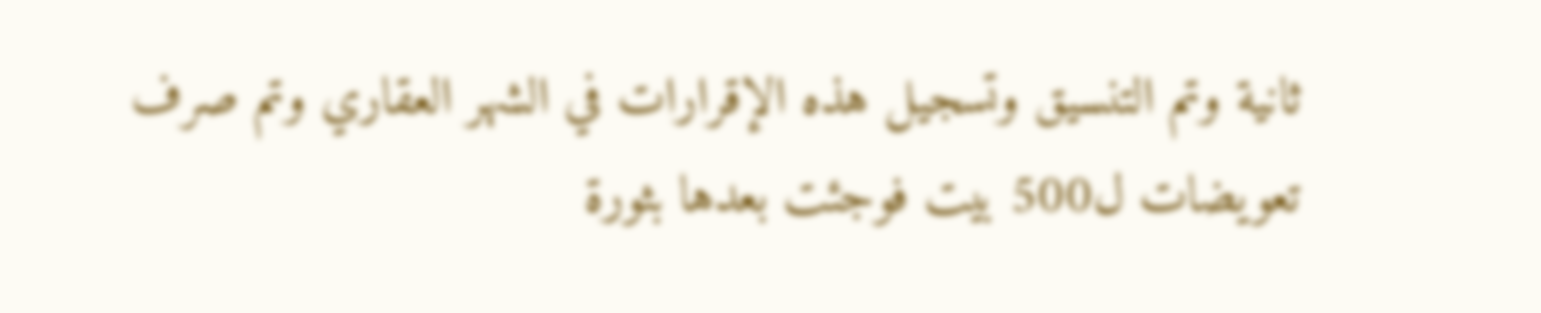ثانية وتم التنسيق وتسجيل هذه الإقرارات في الشهر العقاري وتم صرف تعويضات ل500 بيت فوجئت بعدها بثورة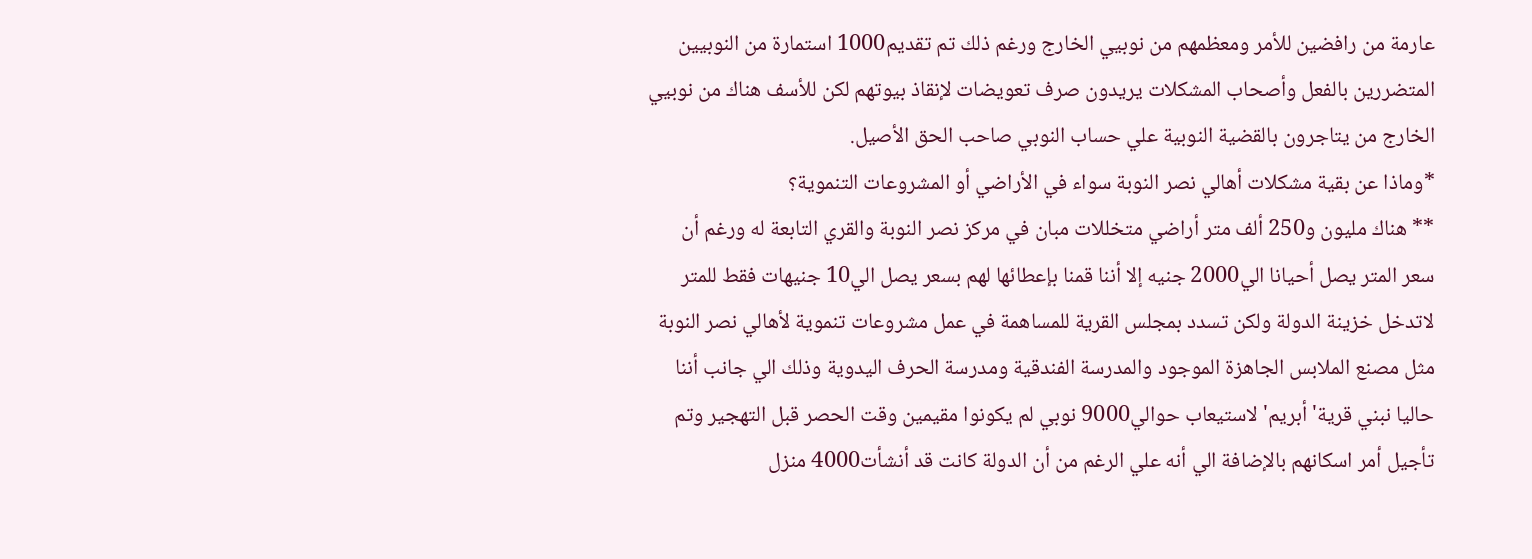عارمة من رافضين للأمر ومعظمهم من نوبيي الخارج ورغم ذلك تم تقديم1000 استمارة من النوبيين المتضررين بالفعل وأصحاب المشكلات يريدون صرف تعويضات لإنقاذ بيوتهم لكن للأسف هناك من نوبيي الخارج من يتاجرون بالقضية النوبية علي حساب النوبي صاحب الحق الأصيل.
*وماذا عن بقية مشكلات أهالي نصر النوبة سواء في الأراضي أو المشروعات التنموية؟
** هناك مليون و250 ألف متر أراضي متخللات مبان في مركز نصر النوبة والقري التابعة له ورغم أن سعر المتر يصل أحيانا الي2000 جنيه إلا أننا قمنا بإعطائها لهم بسعر يصل الي10 جنيهات فقط للمتر لاتدخل خزينة الدولة ولكن تسدد بمجلس القرية للمساهمة في عمل مشروعات تنموية لأهالي نصر النوبة مثل مصنع الملابس الجاهزة الموجود والمدرسة الفندقية ومدرسة الحرف اليدوية وذلك الي جانب أننا حاليا نبني قرية' أبريم' لاستيعاب حوالي9000 نوبي لم يكونوا مقيمين وقت الحصر قبل التهجير وتم تأجيل أمر اسكانهم بالإضافة الي أنه علي الرغم من أن الدولة كانت قد أنشأت4000 منزل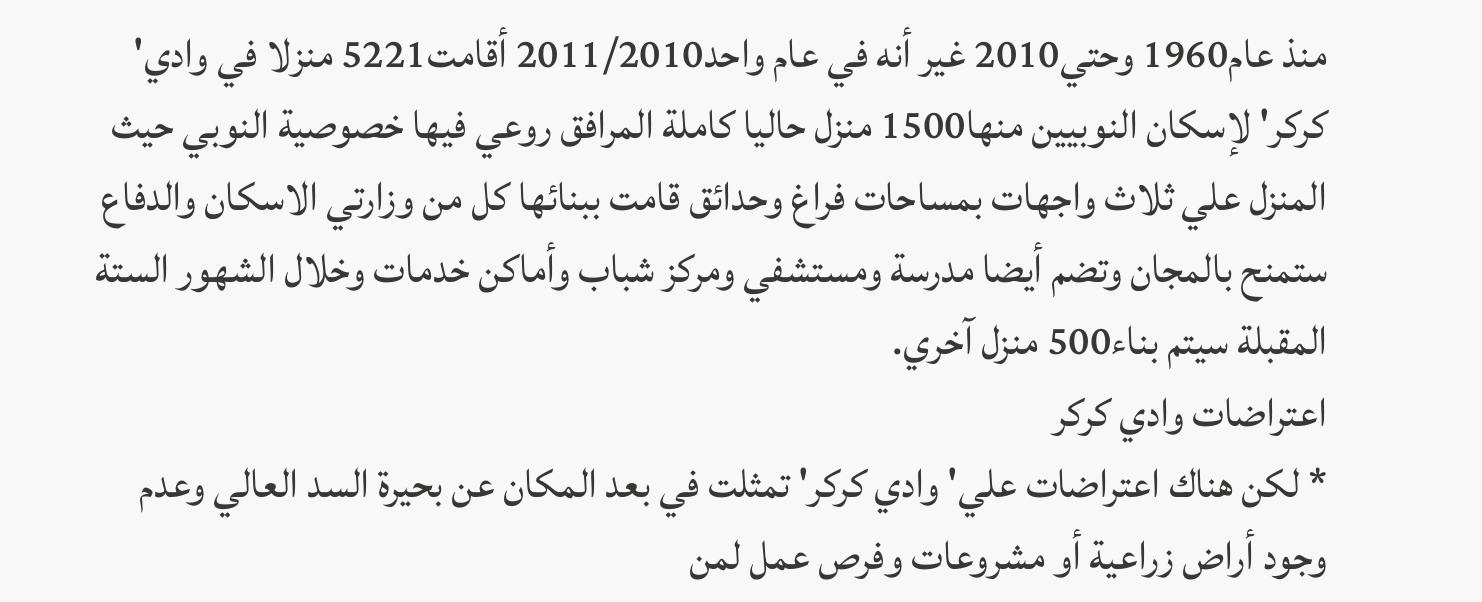منذ عام1960 وحتي2010 غير أنه في عام واحد2011/2010 أقامت5221 منزلا في وادي' كركر' لإسكان النوبيين منها1500 منزل حاليا كاملة المرافق روعي فيها خصوصية النوبي حيث المنزل علي ثلاث واجهات بمساحات فراغ وحدائق قامت ببنائها كل من وزارتي الاسكان والدفاع ستمنح بالمجان وتضم أيضا مدرسة ومستشفي ومركز شباب وأماكن خدمات وخلال الشهور الستة المقبلة سيتم بناء500 منزل آخري.
اعتراضات وادي كركر
* لكن هناك اعتراضات علي' وادي كركر' تمثلت في بعد المكان عن بحيرة السد العالي وعدم وجود أراض زراعية أو مشروعات وفرص عمل لمن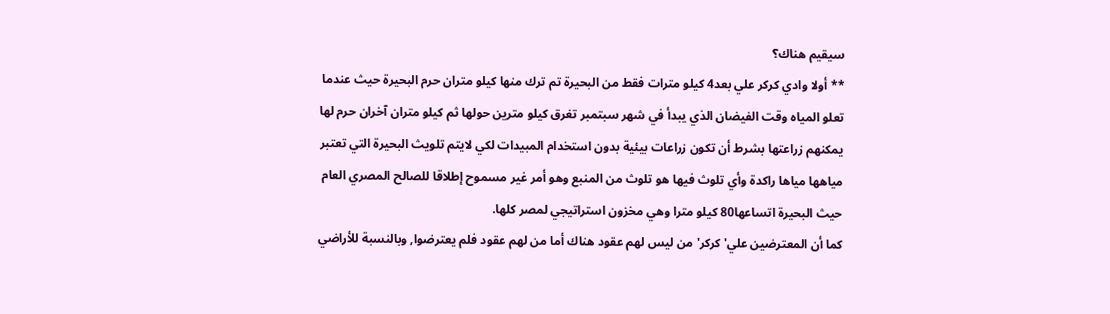سيقيم هناك؟
** أولا وادي كركر علي بعد4 كيلو مترات فقط من البحيرة تم ترك منها كيلو متران حرم البحيرة حيث عندما تعلو المياه وقت الفيضان الذي يبدأ في شهر سبتمبر تغرق كيلو مترين حولها ثم كيلو متران آخران حرم لها يمكنهم زراعتها بشرط أن تكون زراعات بيئية بدون استخدام المبيدات لكي لايتم تلويث البحيرة التي تعتبر مياهها مياها راكدة وأي تلوث فيها هو تلوث من المنبع وهو أمر غير مسموح إطلاقا للصالح المصري العام حيث البحيرة اتساعها80 كيلو مترا وهي مخزون استراتيجي لمصر كلها.
كما أن المعترضين علي' كركر' من ليس لهم عقود هناك أما من لهم عقود فلم يعترضوا, وبالنسبة للأراضي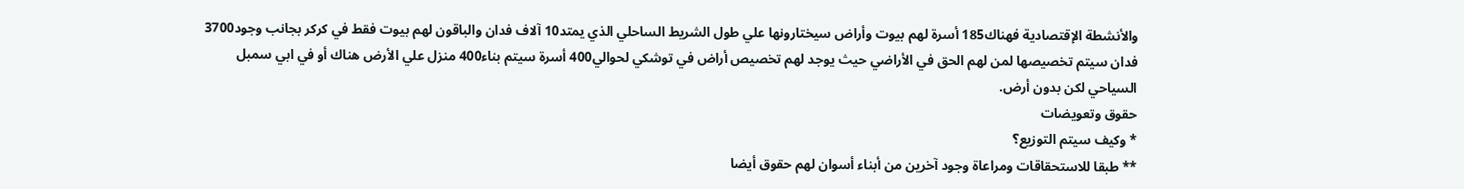والأنشطة الإقتصادية فهناك185 أسرة لهم بيوت وأراض سيختارونها علي طول الشريط الساحلي الذي يمتد10 آلاف فدان والباقون لهم بيوت فقط في كركر بجانب وجود3700 فدان سيتم تخصيصها لمن لهم الحق في الأراضي حيث يوجد لهم تخصيص أراض في توشكي لحوالي400 أسرة سيتم بناء400 منزل علي الأرض هناك أو في ابي سمبل السياحي لكن بدون أرض.
حقوق وتعويضات
* وكيف سيتم التوزيع؟
** طبقا للاستحقاقات ومراعاة وجود آخرين من أبناء أسوان لهم حقوق أيضا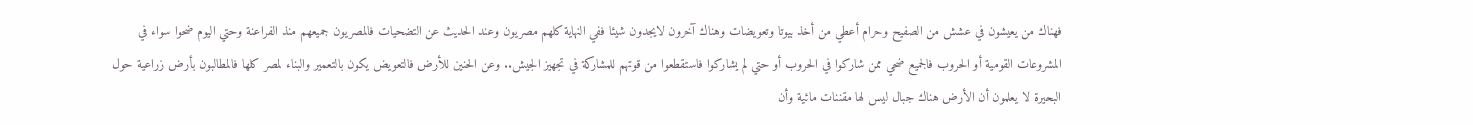فهناك من يعيشون في عشش من الصفيح وحرام أعطي من أخذ بيوتا وتعويضات وهناك آخرون لايجدون شيئا ففي النهاية كلهم مصريون وعند الحديث عن التضحيات فالمصريون جميعهم منذ الفراعنة وحتي اليوم ضحوا سواء في المشروعات القومية أو الحروب فالجميع ضحي ممن شاركوا في الحروب أو حتي لم يشاركوا فاستقطعوا من قوتهم للمشاركة في تجهيز الجيش.. وعن الحنين للأرض فالتعويض يكون بالتعمير والبناء لمصر كلها فالمطالبون بأرض زراعية حول البحيرة لا يعلمون أن الأرض هناك جبال ليس لها مقننات مائية وأن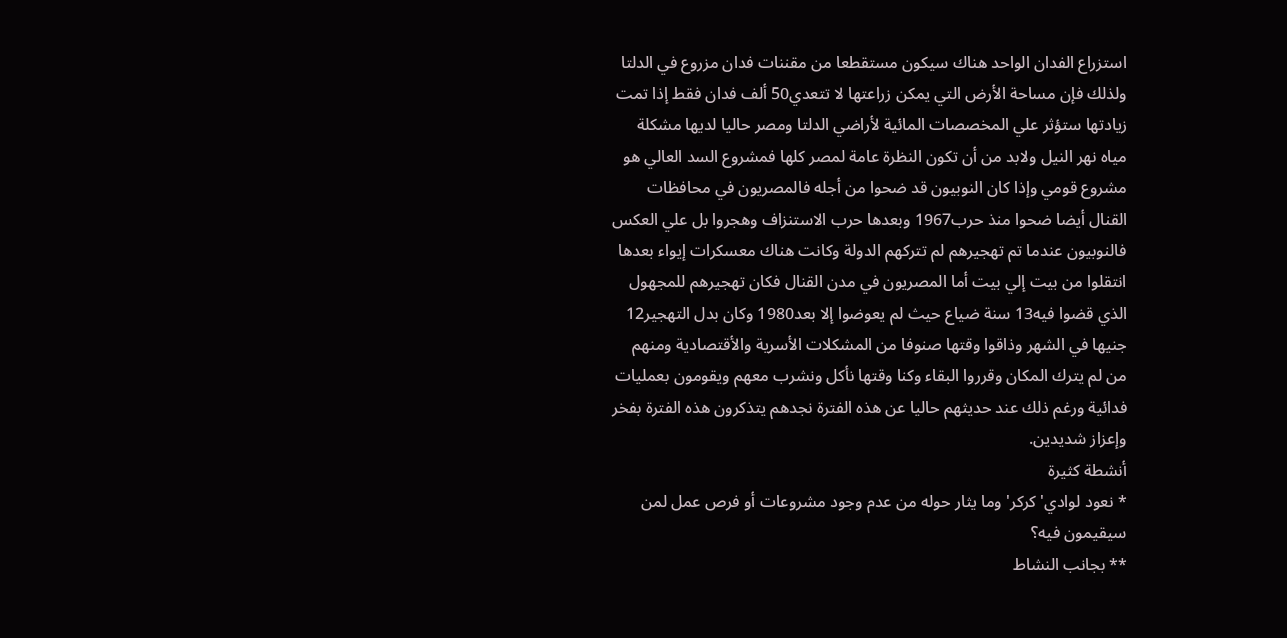استزراع الفدان الواحد هناك سيكون مستقطعا من مقننات فدان مزروع في الدلتا ولذلك فإن مساحة الأرض التي يمكن زراعتها لا تتعدي50 ألف فدان فقط إذا تمت زيادتها ستؤثر علي المخصصات المائية لأراضي الدلتا ومصر حاليا لديها مشكلة مياه نهر النيل ولابد من أن تكون النظرة عامة لمصر كلها فمشروع السد العالي هو مشروع قومي وإذا كان النوبيون قد ضحوا من أجله فالمصريون في محافظات القنال أيضا ضحوا منذ حرب1967 وبعدها حرب الاستنزاف وهجروا بل علي العكس فالنوبيون عندما تم تهجيرهم لم تتركهم الدولة وكانت هناك معسكرات إيواء بعدها انتقلوا من بيت إلي بيت أما المصريون في مدن القنال فكان تهجيرهم للمجهول الذي قضوا فيه13 سنة ضياع حيث لم يعوضوا إلا بعد1980 وكان بدل التهجير12 جنيها في الشهر وذاقوا وقتها صنوفا من المشكلات الأسرية والأقتصادية ومنهم من لم يترك المكان وقرروا البقاء وكنا وقتها نأكل ونشرب معهم ويقومون بعمليات فدائية ورغم ذلك عند حديثهم حاليا عن هذه الفترة نجدهم يتذكرون هذه الفترة بفخر وإعزاز شديدين.
أنشطة كثيرة
* نعود لوادي' كركر' وما يثار حوله من عدم وجود مشروعات أو فرص عمل لمن سيقيمون فيه؟
** بجانب النشاط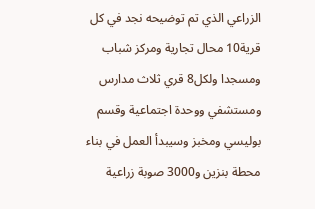الزراعي الذي تم توضيحه نجد في كل قرية10 محال تجارية ومركز شباب ومسجدا ولكل8 قري ثلاث مدارس ومستشفي ووحدة اجتماعية وقسم بوليسي ومخبز وسيبدأ العمل في بناء محطة بنزين و3000 صوبة زراعية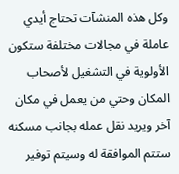وكل هذه المنشآت تحتاج أيدي عاملة في مجالات مختلفة ستكون الأولوية في التشغيل لأصحاب المكان وحتي من يعمل في مكان آخر ويريد نقل عمله بجانب مسكنه ستتم الموافقة له وسيتم توفير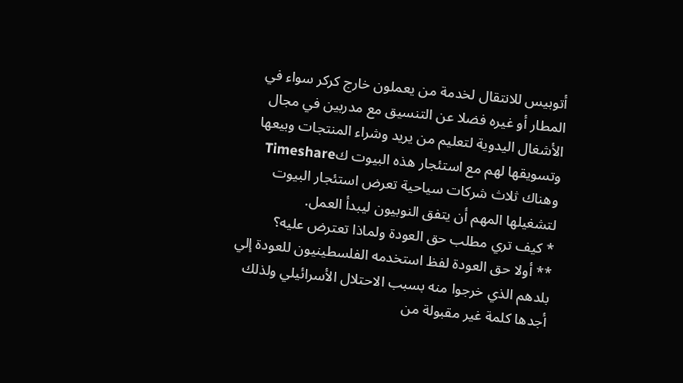أتوبيس للانتقال لخدمة من يعملون خارج كركر سواء في المطار أو غيره فضلا عن التنسيق مع مدربين في مجال الأشغال اليدوية لتعليم من يريد وشراء المنتجات وبيعها وتسويقها لهم مع استئجار هذه البيوت كTimeshare وهناك ثلاث شركات سياحية تعرض استئجار البيوت لتشغيلها المهم أن يتفق النوبيون ليبدأ العمل.
* كيف تري مطلب حق العودة ولماذا تعترض عليه؟
** أولا حق العودة لفظ استخدمه الفلسطينيون للعودة إلي بلدهم الذي خرجوا منه بسبب الاحتلال الأسرائيلي ولذلك أجدها كلمة غير مقبولة من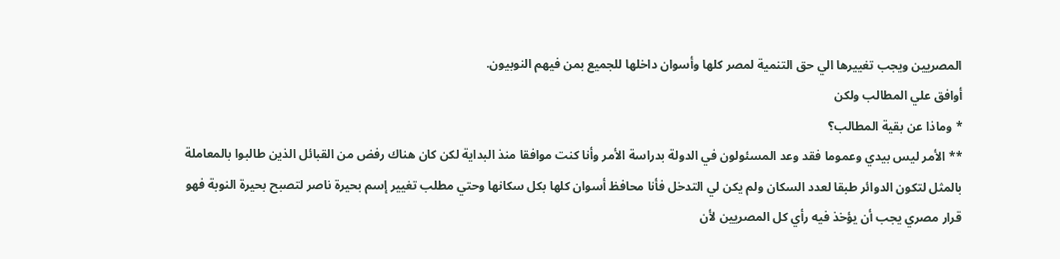المصريين ويجب تغييرها الي حق التنمية لمصر كلها وأسوان داخلها للجميع بمن فيهم النوبيون.
أوافق علي المطالب ولكن
* وماذا عن بقية المطالب؟
** الأمر ليس بيدي وعموما فقد وعد المسئولون في الدولة بدراسة الأمر وأنا كنت موافقا منذ البداية لكن كان هناك رفض من القبائل الذين طالبوا بالمعاملة بالمثل لتكون الدوائر طبقا لعدد السكان ولم يكن لي التدخل فأنا محافظ أسوان كلها بكل سكانها وحتي مطلب تغيير إسم بحيرة ناصر لتصبح بحيرة النوبة فهو قرار مصري يجب أن يؤخذ فيه رأي كل المصريين لأن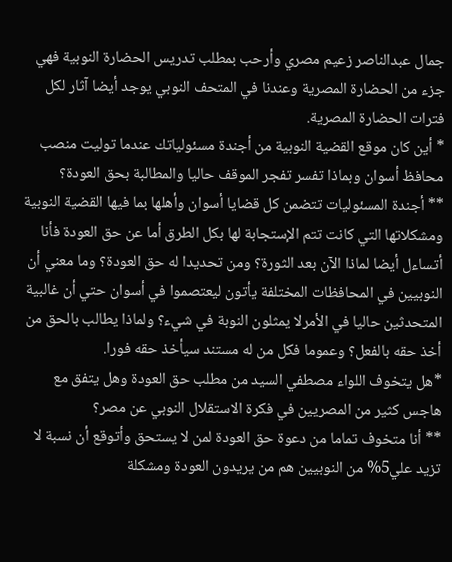جمال عبدالناصر زعيم مصري وأرحب بمطلب تدريس الحضارة النوبية فهي جزء من الحضارة المصرية وعندنا في المتحف النوبي يوجد أيضا آثار لكل فترات الحضارة المصرية.
* أين كان موقع القضية النوبية من أجندة مسئولياتك عندما توليت منصب محافظ أسوان وبماذا تفسر تفجر الموقف حاليا والمطالبة بحق العودة؟
** أجندة المسئوليات تتضمن كل قضايا أسوان وأهلها بما فيها القضية النوبية ومشكلاتها التي كانت تتم الإستجابة لها بكل الطرق أما عن حق العودة فأنا أتساءل أيضا لماذا الآن بعد الثورة؟ ومن تحديدا له حق العودة؟ وما معني أن النوبيين في المحافظات المختلفة يأتون ليعتصموا في أسوان حتي أن غالبية المتحدثين حاليا في الأمرلا يمثلون النوبة في شيء؟ ولماذا يطالب بالحق من أخذ حقه بالفعل؟ وعموما فكل من له مستند سيأخذ حقه فورا.
*هل يتخوف اللواء مصطفي السيد من مطلب حق العودة وهل يتفق مع هاجس كثير من المصريين في فكرة الاستقلال النوبي عن مصر؟
** أنا متخوف تماما من دعوة حق العودة لمن لا يستحق وأتوقع أن نسبة لا تزيد علي5% من النوبيين هم من يريدون العودة ومشكلة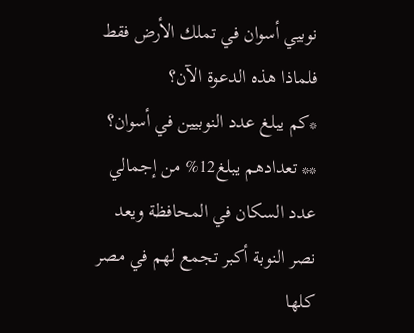نوبيي أسوان في تملك الأرض فقط فلماذا هذه الدعوة الآن؟
*كم يبلغ عدد النوبيين في أسوان؟
** تعدادهم يبلغ12% من إجمالي عدد السكان في المحافظة ويعد نصر النوبة أكبر تجمع لهم في مصر كلها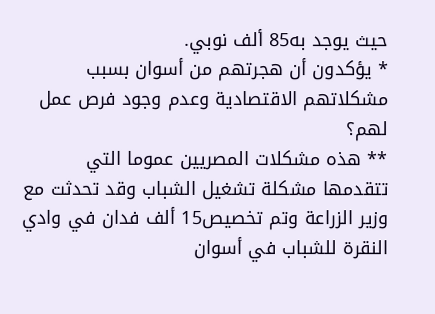حيث يوجد به85 ألف نوبي.
* يؤكدون أن هجرتهم من أسوان بسبب مشكلاتهم الاقتصادية وعدم وجود فرص عمل لهم؟
** هذه مشكلات المصريين عموما التي تتقدمها مشكلة تشغيل الشباب وقد تحدثت مع وزير الزراعة وتم تخصيص15 ألف فدان في وادي النقرة للشباب في أسوان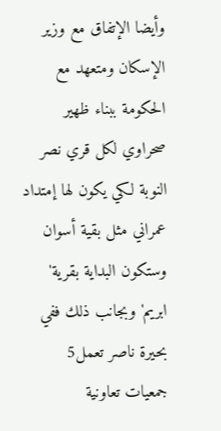وأيضا الإتفاق مع وزير الإسكان ومتعهد مع الحكومة ببناء ظهير صحراوي لكل قري نصر النوبة لكي يكون لها إمتداد عمراني مثل بقية أسوان وستكون البداية بقرية' ابريم' وبجانب ذلك ففي بحيرة ناصر تعمل5 جمعيات تعاونية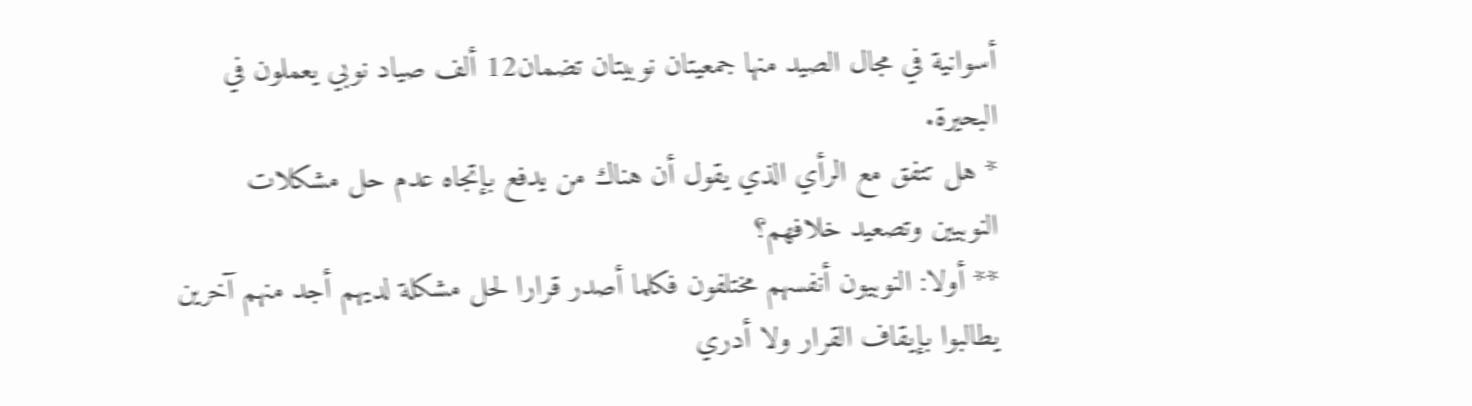أسوانية في مجال الصيد منها جمعيتان نوبيتان تضمان12 ألف صياد نوبي يعملون في البحيرة.
* هل تتفق مع الرأي الذي يقول أن هناك من يدفع بإتجاه عدم حل مشكلات النوبيين وتصعيد خلافهم؟
** أولا: النوبيون أنفسهم مختلفون فكلما أصدر قرارا لحل مشكلة لديهم أجد منهم آخرين يطالبوا بإيقاف القرار ولا أدري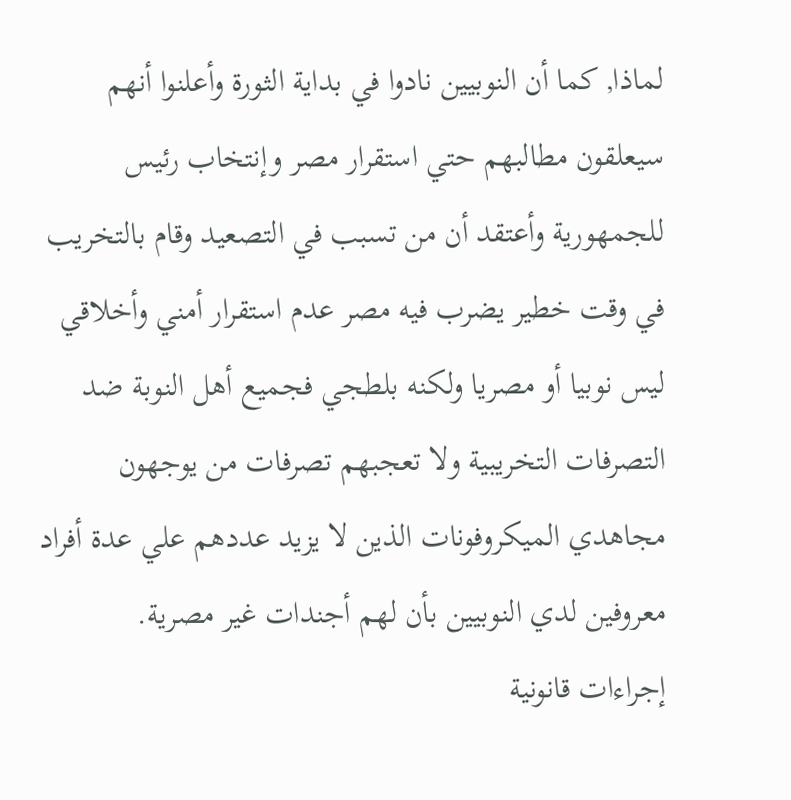لماذا, كما أن النوبيين نادوا في بداية الثورة وأعلنوا أنهم سيعلقون مطالبهم حتي استقرار مصر وإنتخاب رئيس للجمهورية وأعتقد أن من تسبب في التصعيد وقام بالتخريب في وقت خطير يضرب فيه مصر عدم استقرار أمني وأخلاقي ليس نوبيا أو مصريا ولكنه بلطجي فجميع أهل النوبة ضد التصرفات التخريبية ولا تعجبهم تصرفات من يوجهون مجاهدي الميكروفونات الذين لا يزيد عددهم علي عدة أفراد معروفين لدي النوبيين بأن لهم أجندات غير مصرية.
إجراءات قانونية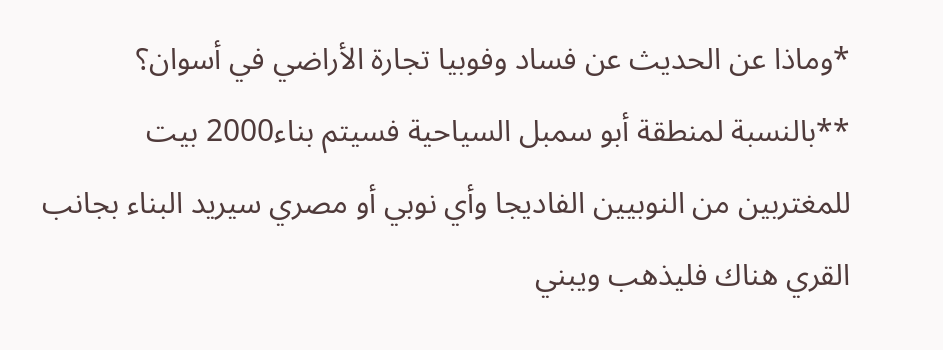*وماذا عن الحديث عن فساد وفوبيا تجارة الأراضي في أسوان؟
**بالنسبة لمنطقة أبو سمبل السياحية فسيتم بناء2000 بيت للمغتربين من النوبيين الفاديجا وأي نوبي أو مصري سيريد البناء بجانب القري هناك فليذهب ويبني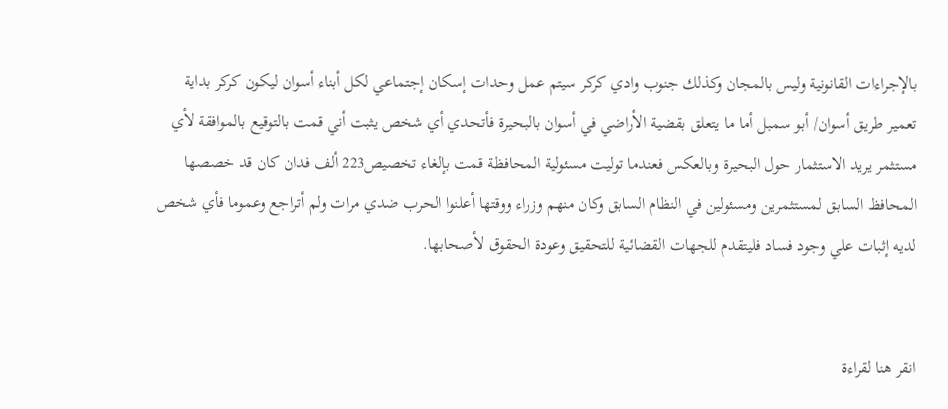بالإجراءات القانونية وليس بالمجان وكذلك جنوب وادي كركر سيتم عمل وحدات إسكان إجتماعي لكل أبناء أسوان ليكون كركر بداية تعمير طريق أسوان/ أبو سمبل أما ما يتعلق بقضية الأراضي في أسوان بالبحيرة فأتحدي أي شخص يثبت أني قمت بالتوقيع بالموافقة لأي مستثمر يريد الاستثمار حول البحيرة وبالعكس فعندما توليت مسئولية المحافظة قمت بإلغاء تخصيص223 ألف فدان كان قد خصصها المحافظ السابق لمستثمرين ومسئولين في النظام السابق وكان منهم وزراء ووقتها أعلنوا الحرب ضدي مرات ولم أتراجع وعموما فأي شخص لديه إثبات علي وجود فساد فليتقدم للجهات القضائية للتحقيق وعودة الحقوق لأصحابها.


انقر هنا لقراءة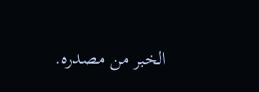الخبر من مصدره.